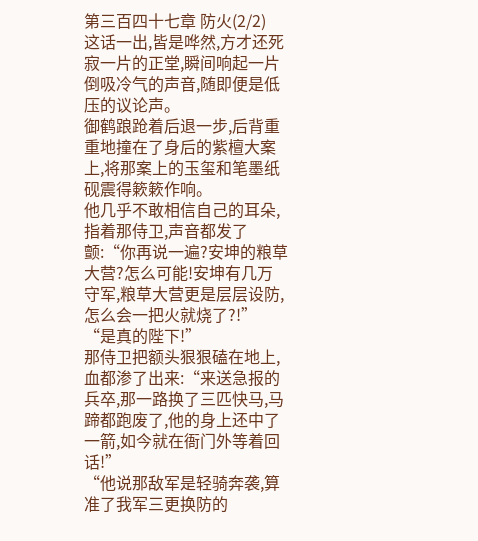第三百四十七章 防火(2/2)
这话一出,皆是哗然,方才还死寂一片的正堂,瞬间响起一片倒吸冷气的声音,随即便是低压的议论声。
御鹤踉跄着后退一步,后背重重地撞在了身后的紫檀大案上,将那案上的玉玺和笔墨纸砚震得簌簌作响。
他几乎不敢相信自己的耳朵,指着那侍卫,声音都发了颤:“你再说一遍?安坤的粮草大营?怎么可能!安坤有几万守军,粮草大营更是层层设防,怎么会一把火就烧了?!”
“是真的陛下!”
那侍卫把额头狠狠磕在地上,血都渗了出来:“来送急报的兵卒,那一路换了三匹快马,马蹄都跑废了,他的身上还中了一箭,如今就在衙门外等着回话!”
“他说那敌军是轻骑奔袭,算准了我军三更换防的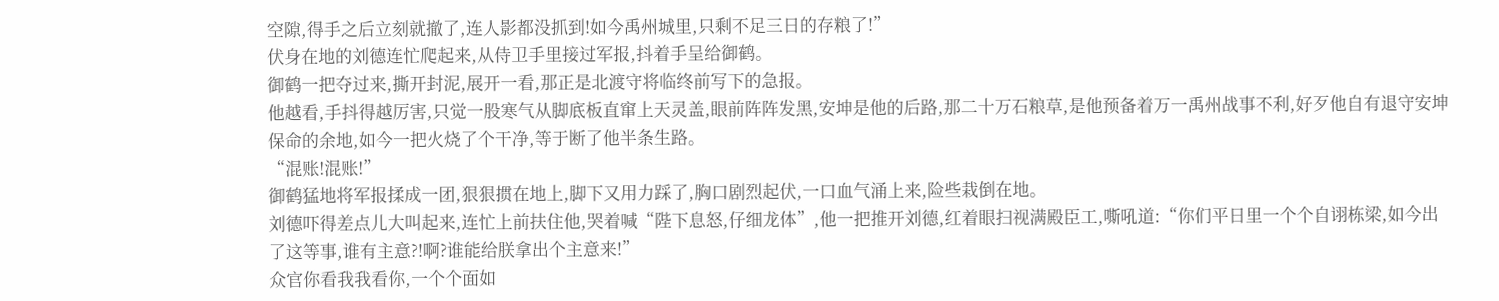空隙,得手之后立刻就撤了,连人影都没抓到!如今禹州城里,只剩不足三日的存粮了!”
伏身在地的刘德连忙爬起来,从侍卫手里接过军报,抖着手呈给御鹤。
御鹤一把夺过来,撕开封泥,展开一看,那正是北渡守将临终前写下的急报。
他越看,手抖得越厉害,只觉一股寒气从脚底板直窜上天灵盖,眼前阵阵发黑,安坤是他的后路,那二十万石粮草,是他预备着万一禹州战事不利,好歹他自有退守安坤保命的余地,如今一把火烧了个干净,等于断了他半条生路。
“混账!混账!”
御鹤猛地将军报揉成一团,狠狠掼在地上,脚下又用力踩了,胸口剧烈起伏,一口血气涌上来,险些栽倒在地。
刘德吓得差点儿大叫起来,连忙上前扶住他,哭着喊“陛下息怒,仔细龙体”,他一把推开刘德,红着眼扫视满殿臣工,嘶吼道:“你们平日里一个个自诩栋梁,如今出了这等事,谁有主意?!啊?谁能给朕拿出个主意来!”
众官你看我我看你,一个个面如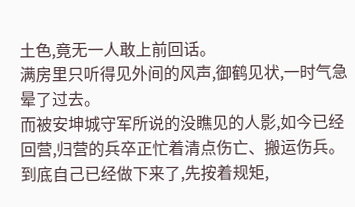土色,竟无一人敢上前回话。
满房里只听得见外间的风声,御鹤见状,一时气急晕了过去。
而被安坤城守军所说的没瞧见的人影,如今已经回营,归营的兵卒正忙着清点伤亡、搬运伤兵。
到底自己已经做下来了,先按着规矩,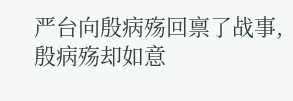严台向殷病殇回禀了战事,殷病殇却如意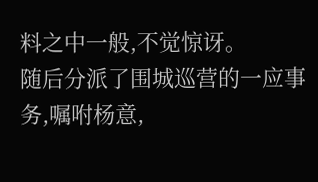料之中一般,不觉惊讶。
随后分派了围城巡营的一应事务,嘱咐杨意,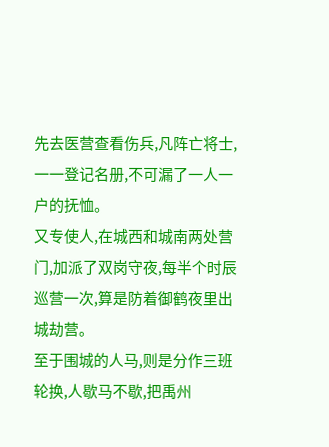先去医营查看伤兵,凡阵亡将士,一一登记名册,不可漏了一人一户的抚恤。
又专使人,在城西和城南两处营门,加派了双岗守夜,每半个时辰巡营一次,算是防着御鹤夜里出城劫营。
至于围城的人马,则是分作三班轮换,人歇马不歇,把禹州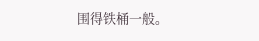围得铁桶一般。